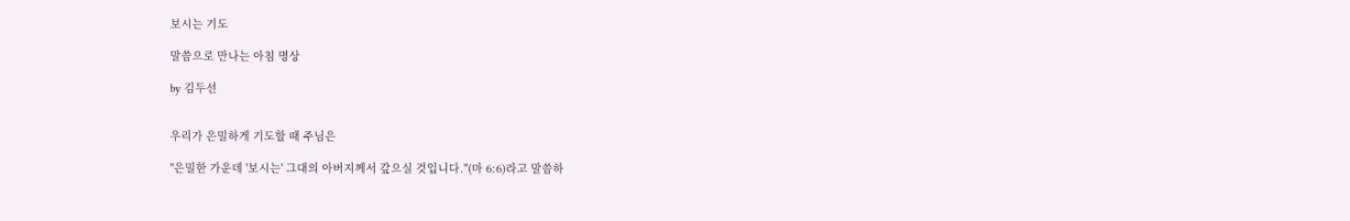보시는 기도

말씀으로 만나는 아침 명상

by 김두선


우리가 은밀하게 기도할 때 주님은

"은밀한 가운데 '보시는' 그대의 아버지께서 갚으실 것입니다."(마 6:6)라고 말씀하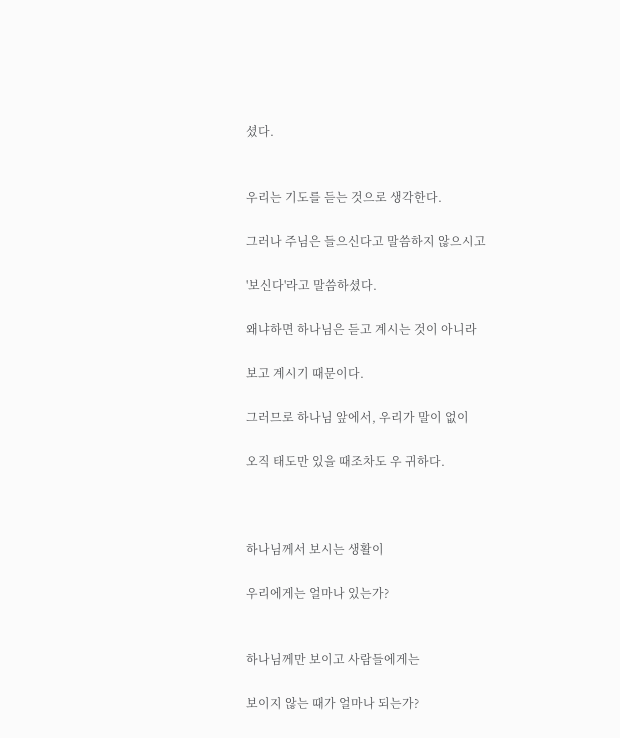셨다.


우리는 기도를 듣는 것으로 생각한다.

그러나 주님은 들으신다고 말씀하지 않으시고

'보신다'라고 말씀하셨다.

왜냐하면 하나님은 듣고 계시는 것이 아니라

보고 계시기 때문이다.

그러므로 하나님 앞에서, 우리가 말이 없이

오직 태도만 있을 때조차도 우 귀하다.



하나님께서 보시는 생활이

우리에게는 얼마나 있는가?


하나님께만 보이고 사람들에게는

보이지 않는 때가 얼마나 되는가?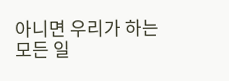아니면 우리가 하는 모든 일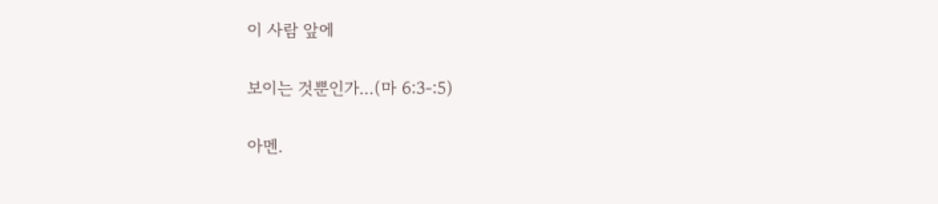이 사람 앞에

보이는 것뿐인가...(마 6:3-:5)

아멘.